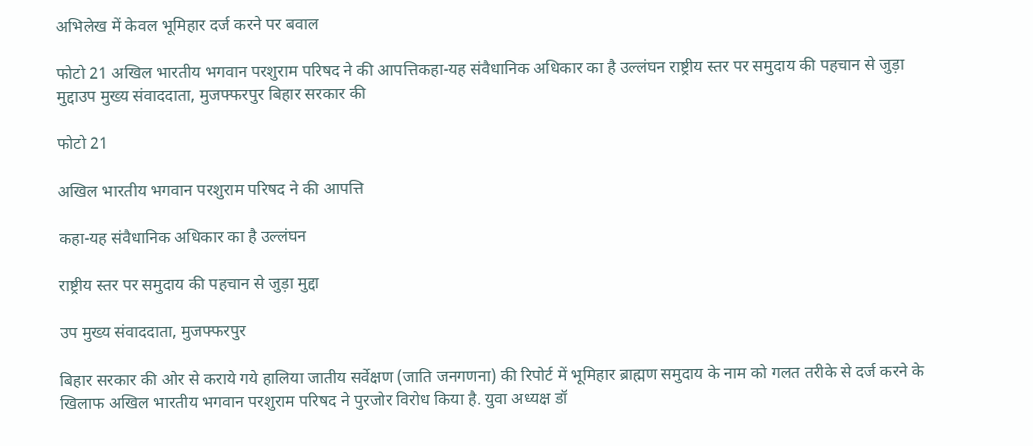अभिलेख में केवल भूमिहार दर्ज करने पर बवाल

फोटो 21 अखिल भारतीय भगवान परशुराम परिषद ने की आपत्तिकहा-यह संवैधानिक अधिकार का है उल्लंघन राष्ट्रीय स्तर पर समुदाय की पहचान से जुड़ा मुद्दाउप मुख्य संवाददाता, मुजफ्फरपुर बिहार सरकार की

फोटो 21

अखिल भारतीय भगवान परशुराम परिषद ने की आपत्ति

कहा-यह संवैधानिक अधिकार का है उल्लंघन

राष्ट्रीय स्तर पर समुदाय की पहचान से जुड़ा मुद्दा

उप मुख्य संवाददाता, मुजफ्फरपुर

बिहार सरकार की ओर से कराये गये हालिया जातीय सर्वेक्षण (जाति जनगणना) की रिपोर्ट में भूमिहार ब्राह्मण समुदाय के नाम को गलत तरीके से दर्ज करने के खिलाफ अखिल भारतीय भगवान परशुराम परिषद ने पुरजोर विरोध किया है. युवा अध्यक्ष डॉ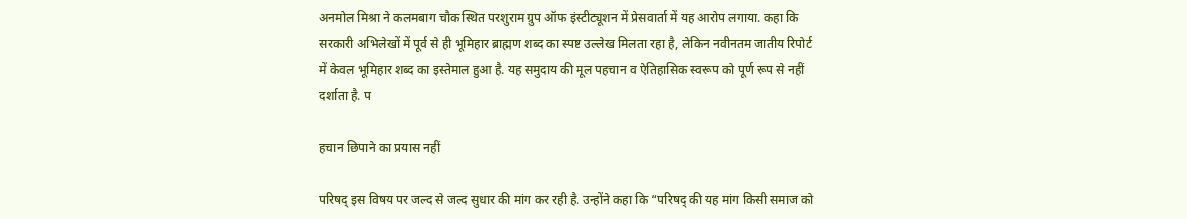अनमोल मिश्रा ने कलमबाग चौक स्थित परशुराम ग्रुप ऑफ इंस्टीट्यूशन में प्रेसवार्ता में यह आरोप लगाया. कहा कि सरकारी अभिलेखों में पूर्व से ही भूमिहार ब्राह्मण शब्द का स्पष्ट उल्लेख मिलता रहा है, लेकिन नवीनतम जातीय रिपोर्ट में केवल भूमिहार शब्द का इस्तेमाल हुआ है. यह समुदाय की मूल पहचान व ऐतिहासिक स्वरूप को पूर्ण रूप से नहीं दर्शाता है. प

हचान छिपाने का प्रयास नहीं

परिषद् इस विषय पर जल्द से जल्द सुधार की मांग कर रही है. उन्होंने कहा कि “परिषद् की यह मांग किसी समाज को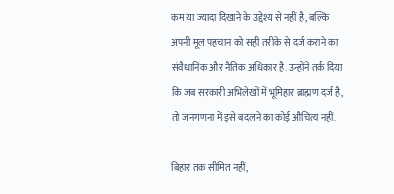कम या ज्यादा दिखाने के उद्देश्य से नहीं है, बल्कि अपनी मूल पहचान को सही तरीके से दर्ज कराने का संवैधानिक और नैतिक अधिकार है. उन्होंने तर्क दिया कि जब सरकारी अभिलेखों में भूमिहार ब्राह्मण दर्ज है, तो जनगणना में इसे बदलने का कोई औचित्य नहीं.

बिहार तक सीमित नहीं,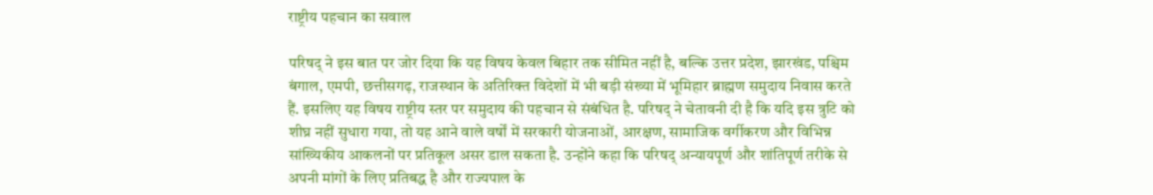राष्ट्रीय पहचान का सवाल

परिषद् ने इस बात पर जोर दिया कि यह विषय केवल बिहार तक सीमित नहीं है, बल्कि उत्तर प्रदेश, झारखंड, पश्चिम बंगाल, एमपी, छत्तीसगढ़, राजस्थान के अतिरिक्त विदेशों में भी बड़ी संख्या में भूमिहार ब्राह्मण समुदाय निवास करते हैं. इसलिए यह विषय राष्ट्रीय स्तर पर समुदाय की पहचान से संबंधित है. परिषद् ने चेतावनी दी है कि यदि इस त्रुटि को शीघ्र नहीं सुधारा गया, तो यह आने वाले वर्षों में सरकारी योजनाओं, आरक्षण, सामाजिक वर्गीकरण और विभिन्न सांख्यिकीय आकलनों पर प्रतिकूल असर डाल सकता है. उन्होंने कहा कि परिषद् अन्यायपूर्ण और शांतिपूर्ण तरीके से अपनी मांगों के लिए प्रतिबद्ध है और राज्यपाल के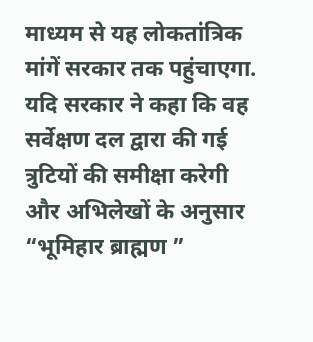माध्यम से यह लोकतांत्रिक मांगें सरकार तक पहुंचाएगा. यदि सरकार ने कहा कि वह सर्वेक्षण दल द्वारा की गई त्रुटियों की समीक्षा करेगी और अभिलेखों के अनुसार “भूमिहार ब्राह्मण ”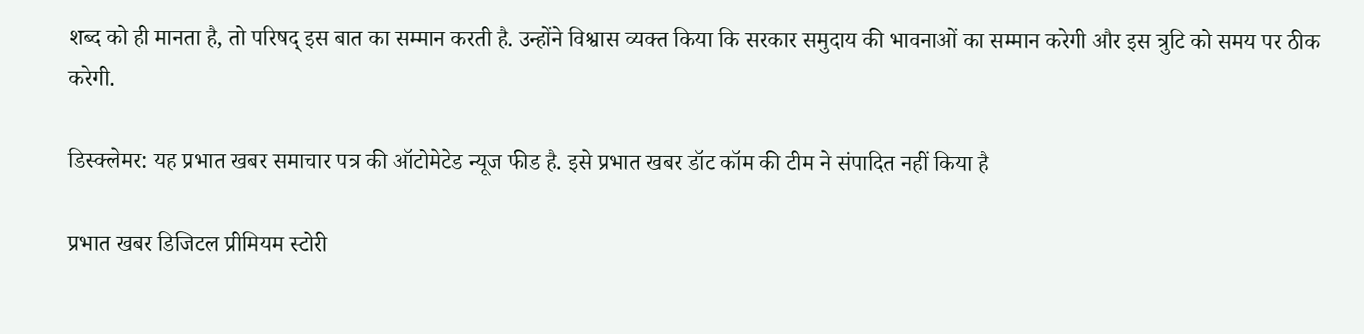शब्द को ही मानता है, तो परिषद् इस बात का सम्मान करती है. उन्होंने विश्वास व्यक्त किया कि सरकार समुदाय की भावनाओं का सम्मान करेगी और इस त्रुटि को समय पर ठीक करेगी.

डिस्क्लेमर: यह प्रभात खबर समाचार पत्र की ऑटोमेटेड न्यूज फीड है. इसे प्रभात खबर डॉट कॉम की टीम ने संपादित नहीं किया है

प्रभात खबर डिजिटल प्रीमियम स्टोरी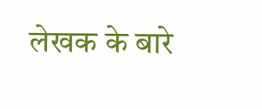लेखक के बारे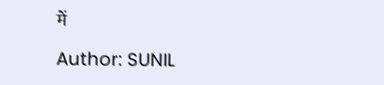में

Author: SUNIL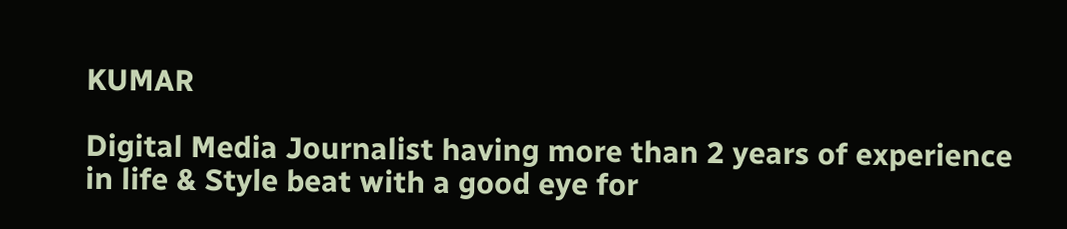KUMAR

Digital Media Journalist having more than 2 years of experience in life & Style beat with a good eye for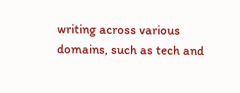writing across various domains, such as tech and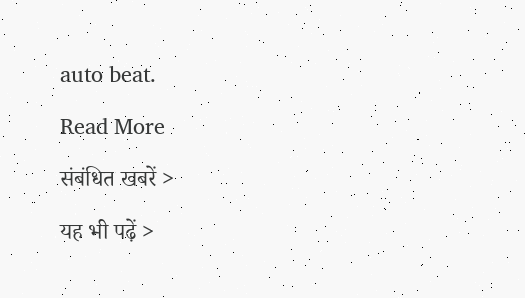auto beat.

Read More

संबंधित खबरें >

यह भी पढ़ें >